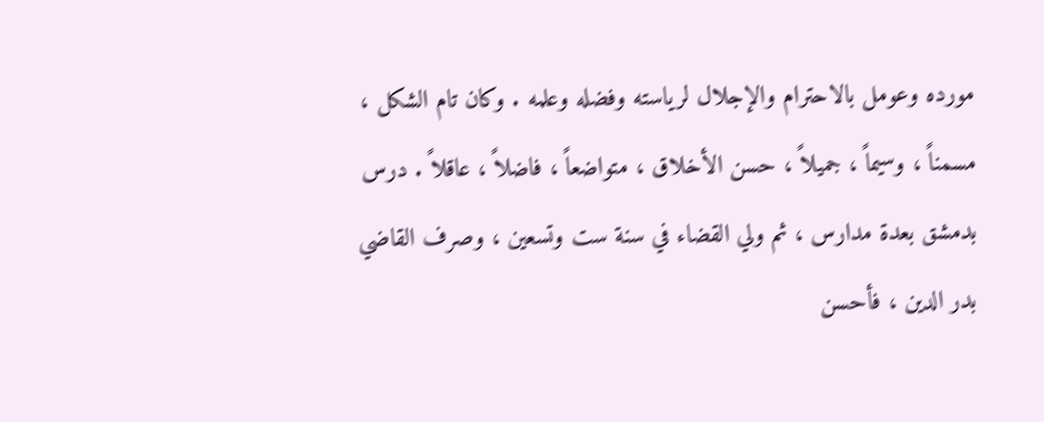مورده وعومل بالاحترام والإجلال لرياسته وفضله وعلمه . وكان تام الشكل ،
مسمناً ، وسيماً ، جميلاً ، حسن الأخلاق ، متواضعاً ، فاضلاً ، عاقلاً . درس
بدمشق بعدة مدارس ، ثم ولي القضاء في سنة ست وتسعين ، وصرف القاضي
بدر الدين ، فأحسن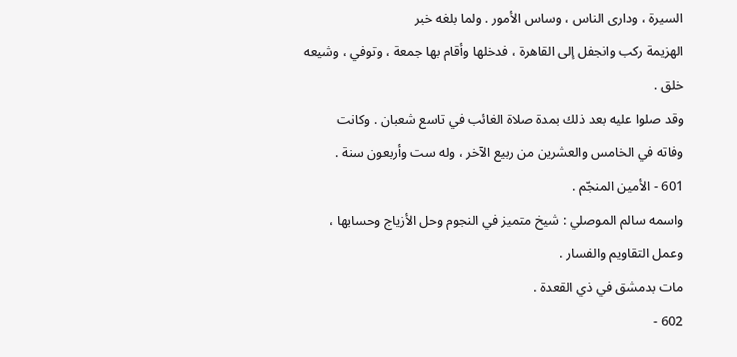السيرة ، ودارى الناس ، وساس الأمور . ولما بلغه خبر
الهزيمة ركب وانجفل إلى القاهرة ، فدخلها وأقام بها جمعة ، وتوفي ، وشيعه
خلق .
وقد صلوا عليه بعد ذلك بمدة صلاة الغائب في تاسع شعبان . وكانت
وفاته في الخامس والعشرين من ربيع الآخر ، وله ست وأربعون سنة .
601 - الأمين المنجّم .
واسمه سالم الموصلي : شيخ متميز في النجوم وحل الأزياج وحسابها ،
وعمل التقاويم والفسار .
مات بدمشق في ذي القعدة .
602 -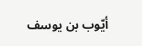أيّوب بن يوسف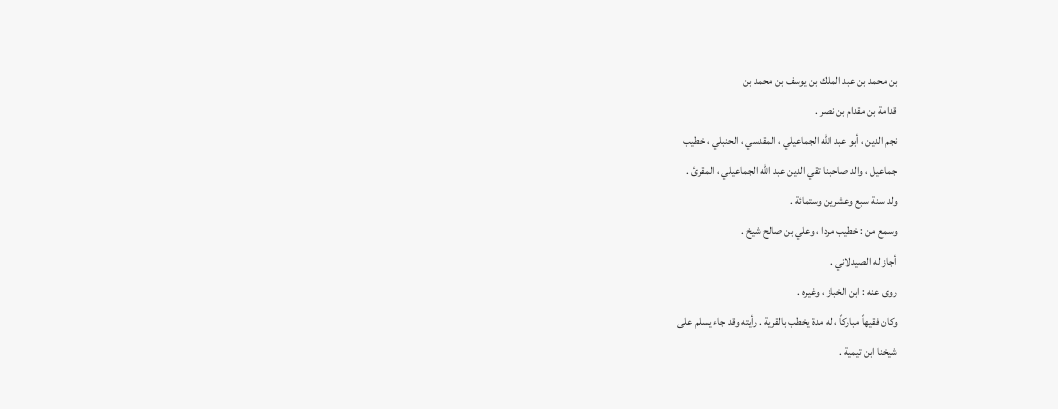بن محمد بن عبد الملك بن يوسف بن محمد بن
قدامة بن مقدام بن نصر .
نجم الدين ، أبو عبد الله الجماعيلي ، المقدسي ، الحنبلي ، خطيب
جماعيل ، والد صاحبنا تقي الدين عبد الله الجماعيلي ، المقرئ .
ولد سنة سبع وعشرين وستمائة .
وسمع من : خطيب مردا ، وعلي بن صالح شيخ .
أجاز له الصيدلاني .
روى عنه : ابن الخباز ، وغيره .
وكان فقيهاً مباركاً ، له مدة يخطب بالقرية . رأيته وقد جاء يسلم على
شيخنا ابن تيمية .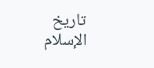تاريخ الإسلام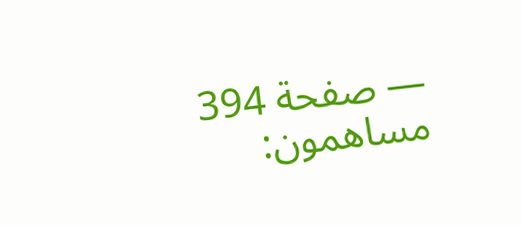— صفحة 394
مساهمون: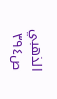الذهبي
ص٣٩٤